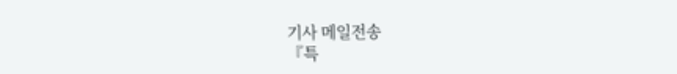기사 메일전송
『특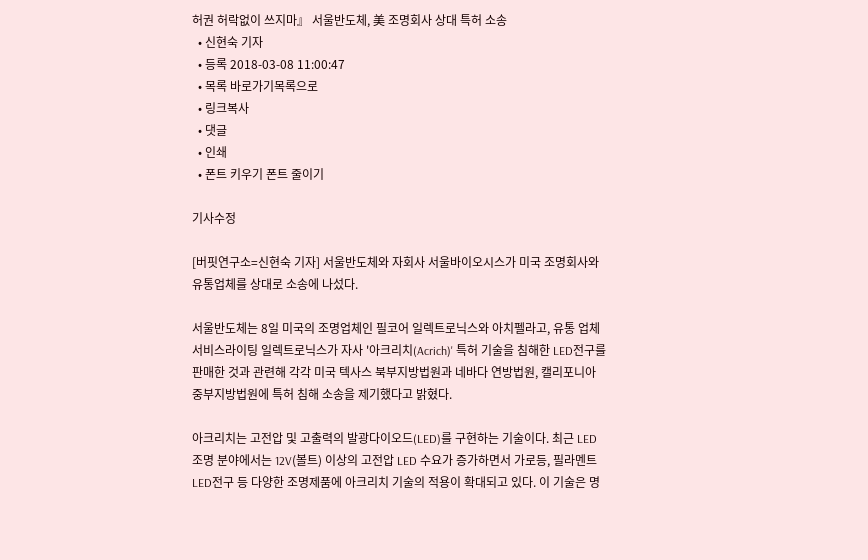허권 허락없이 쓰지마』 서울반도체, 美 조명회사 상대 특허 소송
  • 신현숙 기자
  • 등록 2018-03-08 11:00:47
  • 목록 바로가기목록으로
  • 링크복사
  • 댓글
  • 인쇄
  • 폰트 키우기 폰트 줄이기

기사수정

[버핏연구소=신현숙 기자] 서울반도체와 자회사 서울바이오시스가 미국 조명회사와 유통업체를 상대로 소송에 나섰다.

서울반도체는 8일 미국의 조명업체인 필코어 일렉트로닉스와 아치펠라고, 유통 업체 서비스라이팅 일렉트로닉스가 자사 '아크리치(Acrich)' 특허 기술을 침해한 LED전구를 판매한 것과 관련해 각각 미국 텍사스 북부지방법원과 네바다 연방법원, 캘리포니아 중부지방법원에 특허 침해 소송을 제기했다고 밝혔다.

아크리치는 고전압 및 고출력의 발광다이오드(LED)를 구현하는 기술이다. 최근 LED 조명 분야에서는 12V(볼트) 이상의 고전압 LED 수요가 증가하면서 가로등, 필라멘트 LED전구 등 다양한 조명제품에 아크리치 기술의 적용이 확대되고 있다. 이 기술은 명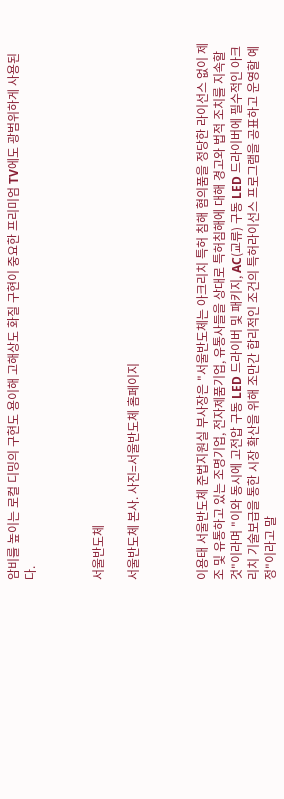암비를 높이는 로컬 디밍의 구현도 용이해 고해상도 화질 구현이 중요한 프리미엄 TV에도 광범위하게 사용된다.



서울반도체

서울반도체 본사. 사진=서울반도체 홈페이지



이용태 서울반도체 준법지원실 부사장은 "서울반도체는 아크리치 특허 침해 혐의품을 정당한 라이선스 없이 제조 및 유통하고 있는 조명기업, 전자제품기업, 유통사들을 상대로 특허침해에 대해 경고와 법적 조치를 지속할 것"이라며 "이와 동시에 고전압 구동 LED 드라이버 및 패키지, AC(교류) 구동 LED 드라이버에 필수적인 아크리치 기술보급을 통한 시장 확산을 위해 조만간 합리적인 조건의 특허라이선스 프로그램을 공표하고 운영할 예정"이라고 말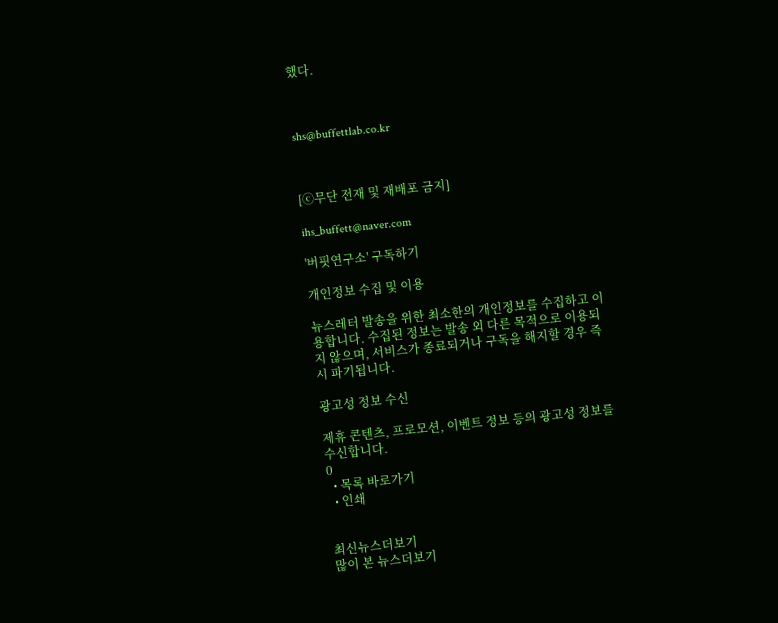했다.



shs@buffettlab.co.kr



[ⓒ무단 전재 및 재배포 금지]

ihs_buffett@naver.com

'버핏연구소' 구독하기

개인정보 수집 및 이용

뉴스레터 발송을 위한 최소한의 개인정보를 수집하고 이용합니다. 수집된 정보는 발송 외 다른 목적으로 이용되지 않으며, 서비스가 종료되거나 구독을 해지할 경우 즉시 파기됩니다.

광고성 정보 수신

제휴 콘텐츠, 프로모션, 이벤트 정보 등의 광고성 정보를 수신합니다.
0
  • 목록 바로가기
  • 인쇄


최신뉴스더보기
많이 본 뉴스더보기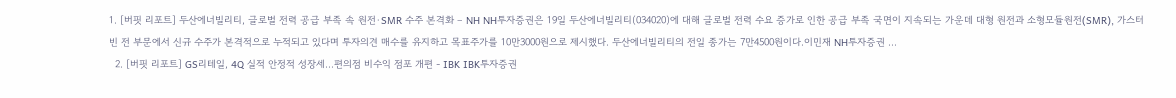1. [버핏 리포트] 두산에너빌리티, 글로벌 전력 공급 부족 속 원전·SMR 수주 본격화 – NH NH투자증권은 19일 두산에너빌리티(034020)에 대해 글로벌 전력 수요 증가로 인한 공급 부족 국면이 지속되는 가운데 대형 원전과 소형모듈원전(SMR), 가스터빈 전 부문에서 신규 수주가 본격적으로 누적되고 있다며 투자의견 매수를 유지하고 목표주가를 10만3000원으로 제시했다. 두산에너빌리티의 전일 종가는 7만4500원이다.이민재 NH투자증권 ...
  2. [버핏 리포트] GS리테일, 4Q 실적 안정적 성장세...편의점 비수익 점포 개편 - IBK IBK투자증권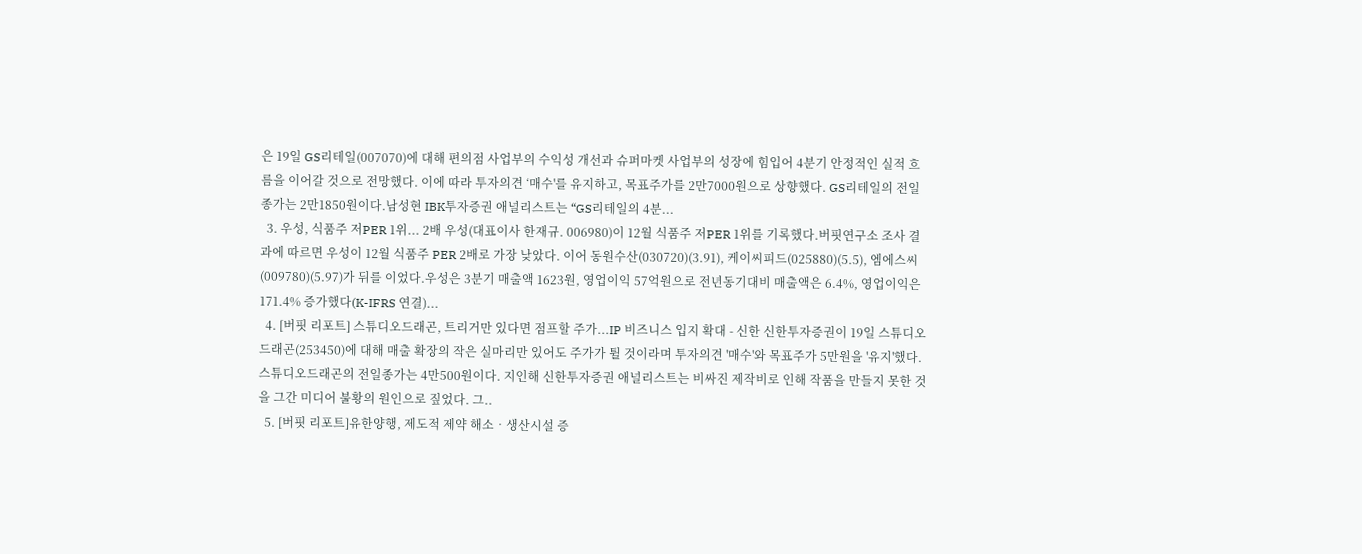은 19일 GS리테일(007070)에 대해 편의점 사업부의 수익성 개선과 슈퍼마켓 사업부의 성장에 힘입어 4분기 안정적인 실적 흐름을 이어갈 것으로 전망했다. 이에 따라 투자의견 ‘매수'를 유지하고, 목표주가를 2만7000원으로 상향했다. GS리테일의 전일 종가는 2만1850원이다.남성현 IBK투자증권 애널리스트는 “GS리테일의 4분...
  3. 우성, 식품주 저PER 1위... 2배 우성(대표이사 한재규. 006980)이 12월 식품주 저PER 1위를 기록했다.버핏연구소 조사 결과에 따르면 우성이 12월 식품주 PER 2배로 가장 낮았다. 이어 동원수산(030720)(3.91), 케이씨피드(025880)(5.5), 엠에스씨(009780)(5.97)가 뒤를 이었다.우성은 3분기 매출액 1623원, 영업이익 57억원으로 전년동기대비 매출액은 6.4%, 영업이익은 171.4% 증가했다(K-IFRS 연결)...
  4. [버핏 리포트] 스튜디오드래곤, 트리거만 있다면 점프할 주가...IP 비즈니스 입지 확대 - 신한 신한투자증권이 19일 스튜디오드래곤(253450)에 대해 매출 확장의 작은 실마리만 있어도 주가가 튈 것이라며 투자의견 '매수'와 목표주가 5만원을 '유지'했다. 스튜디오드래곤의 전일종가는 4만500원이다. 지인해 신한투자증권 애널리스트는 비싸진 제작비로 인해 작품을 만들지 못한 것을 그간 미디어 불황의 원인으로 짚었다. 그..
  5. [버핏 리포트]유한양행, 제도적 제약 해소‧생산시설 증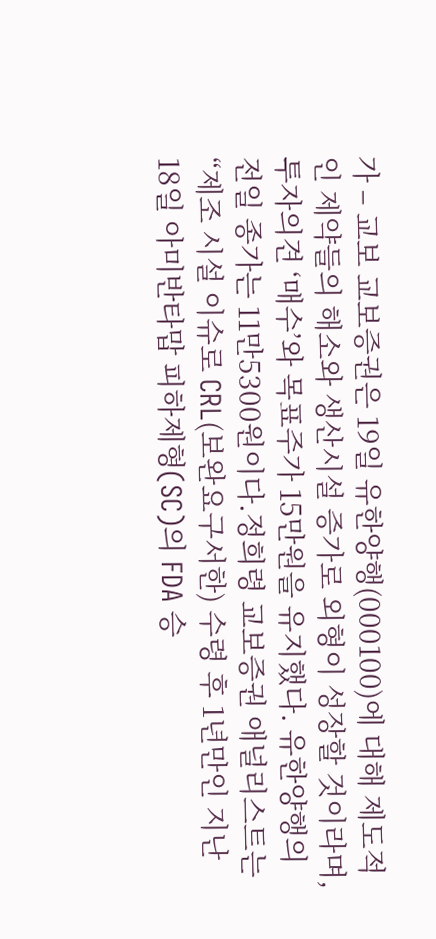가 – 교보 교보증권은 19일 유한양행(000100)에 대해 제도적인 제약들의 해소와 생산시설 증가로 외형이 성장할 것이라며, 투자의견 ‘매수’와 목표주가 15만원을 유지했다. 유한양행의 전일 종가는 11만5300원이다.정희령 교보증권 애널리스트는 “제조 시설 이슈로 CRL(보완요구서한) 수령 후 1년만인 지난 18일 아미반타맙 피하제형(SC)의 FDA 승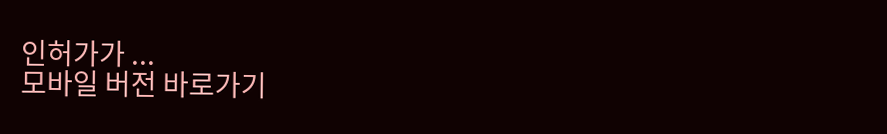인허가가 ...
모바일 버전 바로가기